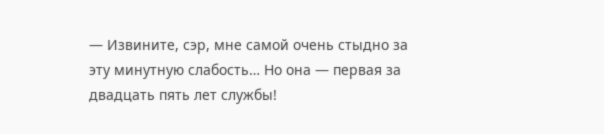— Извините, сэр, мне самой очень стыдно за эту минутную слабость… Но она — первая за двадцать пять лет службы!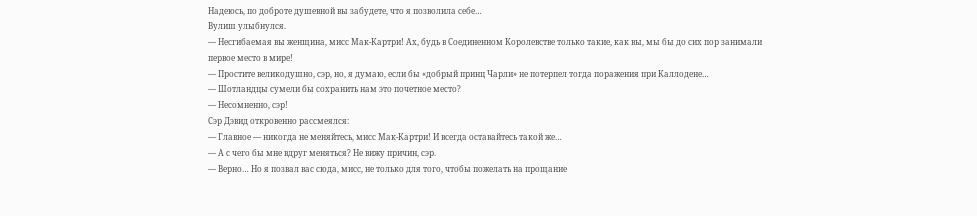Надеюсь, по доброте душевной вы забудете, что я позволила себе…
Вулиш улыбнулся.
— Несгибаемая вы женщина, мисс Мак-Картри! Ах, будь в Соединенном Королевстве только такие, как вы, мы бы до сих пор занимали первое место в мире!
— Простите великодушно, сэр, но, я думаю, если бы «добрый принц Чарли» не потерпел тогда поражения при Каллодене…
— Шотландцы сумели бы сохранить нам это почетное место?
— Несомненно, сэр!
Сэр Дэвид откровенно рассмеялся:
— Главное — никогда не меняйтесь, мисс Мак-Картри! И всегда оставайтесь такой же…
— А с чего бы мне вдруг меняться? Не вижу причин, сэр.
— Верно… Но я позвал вас сюда, мисс, не только для того, чтобы пожелать на прощание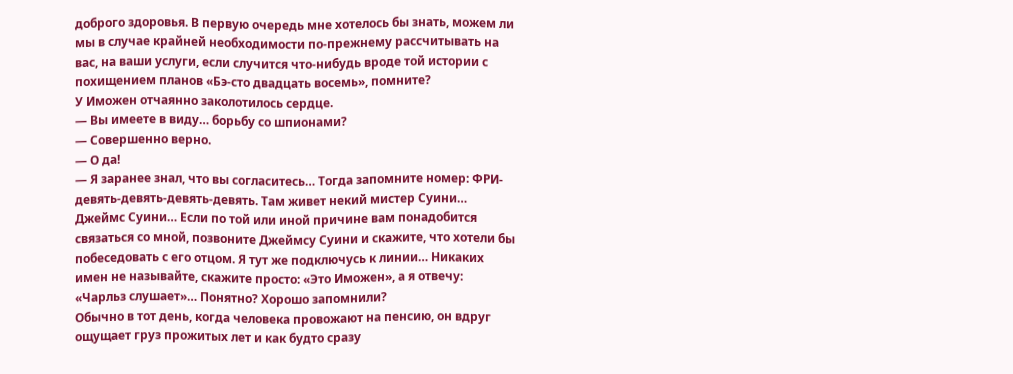доброго здоровья. В первую очередь мне хотелось бы знать, можем ли мы в случае крайней необходимости по-прежнему рассчитывать на вас, на ваши услуги, если случится что-нибудь вроде той истории с похищением планов «Бэ-сто двадцать восемь», помните?
У Иможен отчаянно заколотилось сердце.
— Вы имеете в виду… борьбу со шпионами?
— Совершенно верно.
— О да!
— Я заранее знал, что вы согласитесь… Тогда запомните номер: ФРИ-девять-девять-девять-девять. Там живет некий мистер Суини… Джеймс Суини… Если по той или иной причине вам понадобится связаться со мной, позвоните Джеймсу Суини и скажите, что хотели бы побеседовать с его отцом. Я тут же подключусь к линии… Никаких имен не называйте, скажите просто: «Это Иможен», а я отвечу: «Чарльз слушает»… Понятно? Хорошо запомнили?
Обычно в тот день, когда человека провожают на пенсию, он вдруг ощущает груз прожитых лет и как будто сразу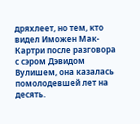дряхлеет, но тем, кто видел Иможен Мак-Картри после разговора с сэром Дэвидом Вулишем, она казалась помолодевшей лет на десять.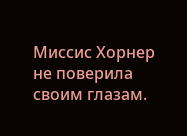Миссис Хорнер не поверила своим глазам.